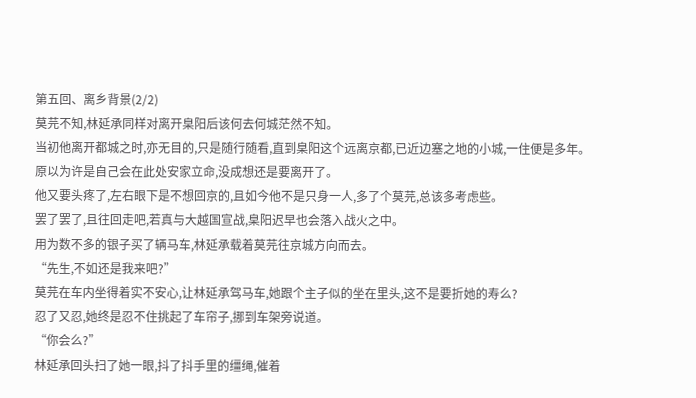第五回、离乡背景(2/2)
莫芫不知,林延承同样对离开臬阳后该何去何城茫然不知。
当初他离开都城之时,亦无目的,只是随行随看,直到臬阳这个远离京都,已近边塞之地的小城,一住便是多年。
原以为许是自己会在此处安家立命,没成想还是要离开了。
他又要头疼了,左右眼下是不想回京的,且如今他不是只身一人,多了个莫芫,总该多考虑些。
罢了罢了,且往回走吧,若真与大越国宣战,臬阳迟早也会落入战火之中。
用为数不多的银子买了辆马车,林延承载着莫芫往京城方向而去。
“先生,不如还是我来吧?”
莫芫在车内坐得着实不安心,让林延承驾马车,她跟个主子似的坐在里头,这不是要折她的寿么?
忍了又忍,她终是忍不住挑起了车帘子,挪到车架旁说道。
“你会么?”
林延承回头扫了她一眼,抖了抖手里的缰绳,催着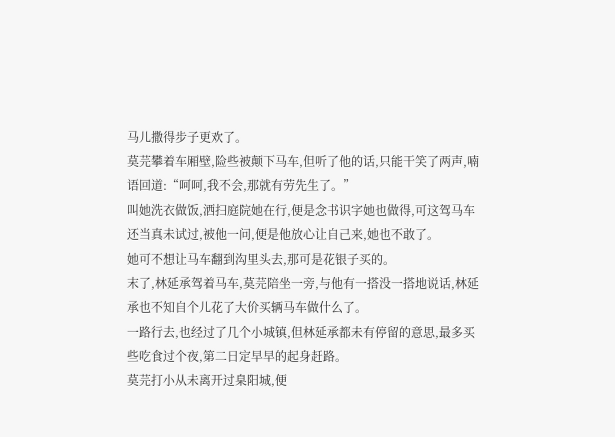马儿撒得步子更欢了。
莫芫攀着车厢壁,险些被颠下马车,但听了他的话,只能干笑了两声,喃语回道:“呵呵,我不会,那就有劳先生了。”
叫她洗衣做饭,洒扫庭院她在行,便是念书识字她也做得,可这驾马车还当真未试过,被他一问,便是他放心让自己来,她也不敢了。
她可不想让马车翻到沟里头去,那可是花银子买的。
末了,林延承驾着马车,莫芫陪坐一旁,与他有一搭没一搭地说话,林延承也不知自个儿花了大价买辆马车做什么了。
一路行去,也经过了几个小城镇,但林延承都未有停留的意思,最多买些吃食过个夜,第二日定早早的起身赶路。
莫芫打小从未离开过臬阳城,便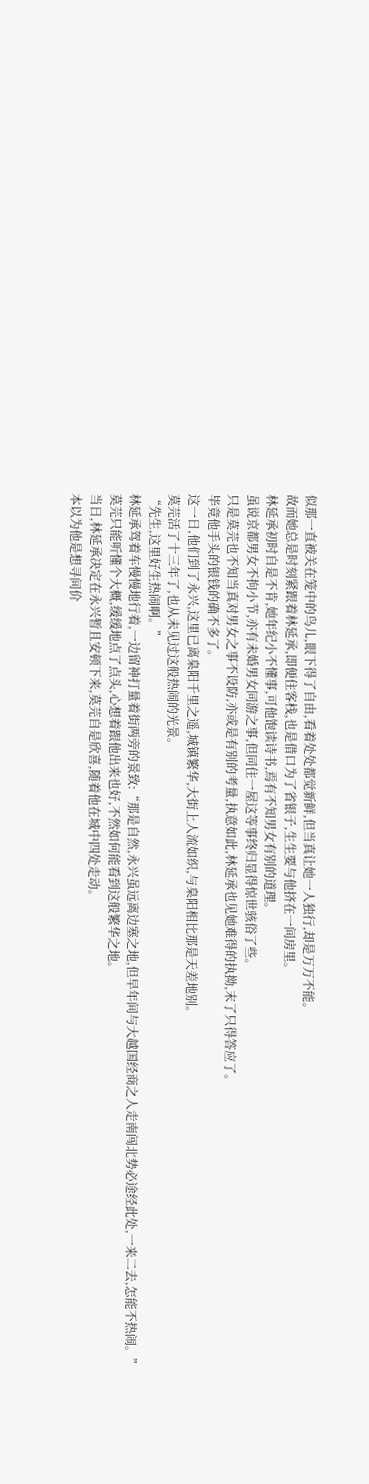似那一直被关在笼中的鸟儿,眼下得了自由,看着处处都觉新鲜,但当真让她一人独行,却是万万不能。
故而她总是时刻紧跟着林延承,即便住客栈,也是借口为了省银子,生生要与他挤在一间房里。
林延承初时自是不肯,她年纪小不懂事,可他饱读诗书,焉有不知男女有别的道理。
虽说京都男女不拘小节,亦有未婚男女同游之事,但同住一屋这等事终归显得惊世骇俗了些。
只是莫芫也不知当真对男女之事不设防,亦或是有别的考量,执意如此,林延承也见她难得的执拗,末了只得答应了。
毕竟他手头的银钱的确不多了。
这一日,他们到了永兴,这里已离臬阳千里之遥,城镇繁华,大街上人流如织,与臬阳相比那是天差地别。
莫芫活了十三年了,也从未见过这般热闹的光景。
“先生,这里好生热闹啊。”
林延承驾着车慢慢地行着,一边留神打量着街两旁的景致:“那是自然,永兴虽远离边塞之地,但早年间与大越国经商之人走南闯北势必途经此处,一来二去,怎能不热闹。”
莫芫只能听懂个大概,缓缓地点了点头,心想着跟他出来也好,不然如何能看到这般繁华之地。
当日,林延承决定在永兴暂且安顿下来,莫芫自是欣喜,随着他在城中四处走动。
本以为他是想寻间价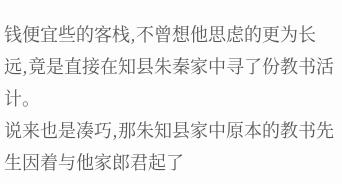钱便宜些的客栈,不曾想他思虑的更为长远,竟是直接在知县朱秦家中寻了份教书活计。
说来也是凑巧,那朱知县家中原本的教书先生因着与他家郎君起了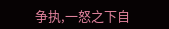争执,一怒之下自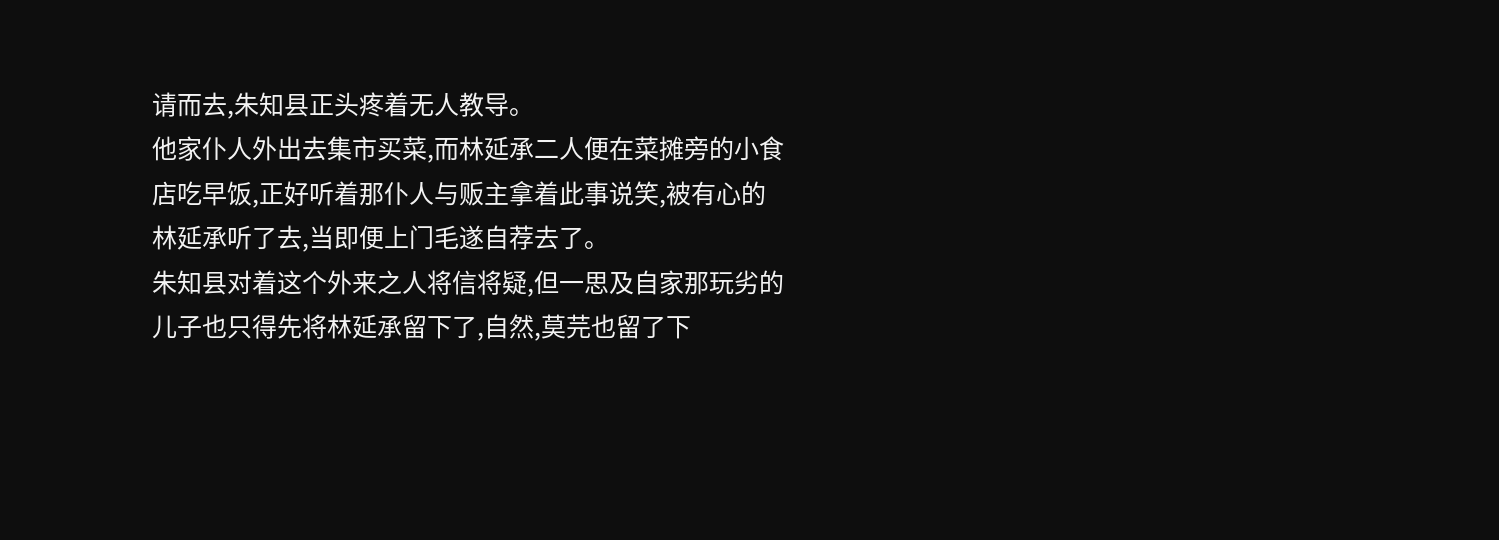请而去,朱知县正头疼着无人教导。
他家仆人外出去集市买菜,而林延承二人便在菜摊旁的小食店吃早饭,正好听着那仆人与贩主拿着此事说笑,被有心的林延承听了去,当即便上门毛遂自荐去了。
朱知县对着这个外来之人将信将疑,但一思及自家那玩劣的儿子也只得先将林延承留下了,自然,莫芫也留了下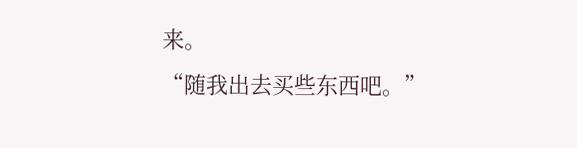来。
“随我出去买些东西吧。”